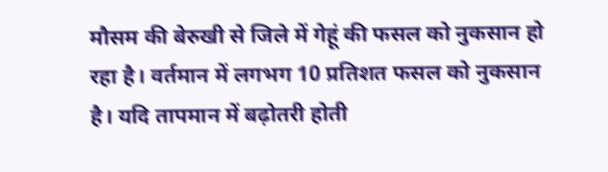मौसम की बेरुखी से जिले में गेहूं की फसल को नुकसान हो रहा है। वर्तमान में लगभग 10 प्रतिशत फसल को नुकसान है। यदि तापमान में बढ़ोतरी होती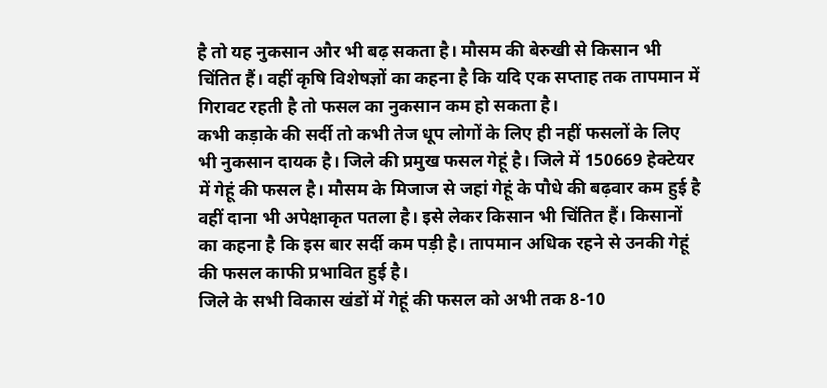है तो यह नुकसान और भी बढ़ सकता है। मौसम की बेरुखी से किसान भी चिंतित हैं। वहीं कृषि विशेषज्ञों का कहना है कि यदि एक सप्ताह तक तापमान में गिरावट रहती है तो फसल का नुकसान कम हो सकता है।
कभी कड़ाके की सर्दी तो कभी तेज धूप लोगों के लिए ही नहीं फसलों के लिए भी नुकसान दायक है। जिले की प्रमुख फसल गेहूं है। जिले में 150669 हेक्टेयर में गेहूं की फसल है। मौसम के मिजाज से जहां गेहूं के पौधे की बढ़वार कम हुई है वहीं दाना भी अपेक्षाकृत पतला है। इसे लेकर किसान भी चिंतित हैं। किसानों का कहना है कि इस बार सर्दी कम पड़ी है। तापमान अधिक रहने से उनकी गेहूं की फसल काफी प्रभावित हुई है।
जिले के सभी विकास खंडों में गेहूं की फसल को अभी तक 8-10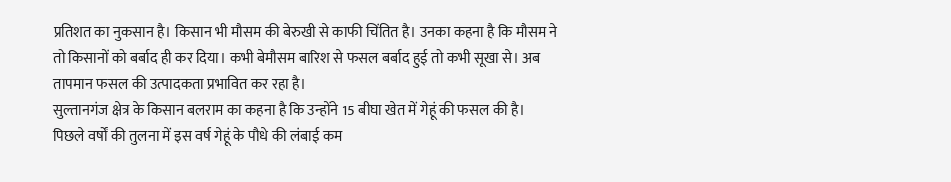प्रतिशत का नुकसान है। किसान भी मौसम की बेरुखी से काफी चिंतित है। उनका कहना है कि मौसम ने तो किसानों को बर्बाद ही कर दिया। कभी बेमौसम बारिश से फसल बर्बाद हुई तो कभी सूखा से। अब तापमान फसल की उत्पादकता प्रभावित कर रहा है।
सुल्तानगंज क्षेत्र के किसान बलराम का कहना है कि उन्होंने 15 बीघा खेत में गेहूं की फसल की है। पिछले वर्षों की तुलना में इस वर्ष गेहूं के पौधे की लंबाई कम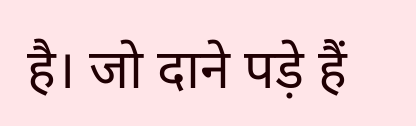है। जो दाने पड़े हैं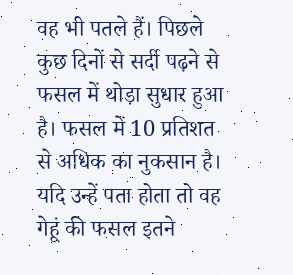वह भी पतले हैं। पिछले कुछ दिनों से सर्दी पढ़ने से फसल में थोड़ा सुधार हुआ है। फसल में 10 प्रतिशत से अधिक का नुकसान है। यदि उन्हें पता होता तो वह गेहूं की फसल इतने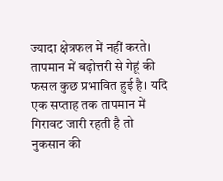ज्यादा क्षेत्रफल में नहीं करते।
तापमान में बढ़ोत्तरी से गेहूं की फसल कुछ प्रभावित हुई है। यदि एक सप्ताह तक तापमान में गिरावट जारी रहती है तो नुकसान की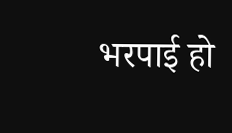भरपाई हो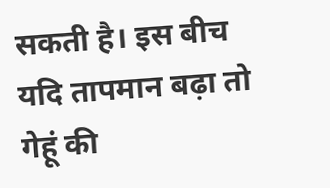सकती है। इस बीच यदि तापमान बढ़ा तो गेहूं की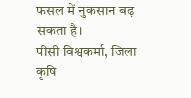फसल में नुकसान बढ़ सकता है।
पीसी विश्वकर्मा, जिला कृषि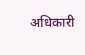अधिकारी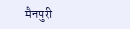मैनपुरी